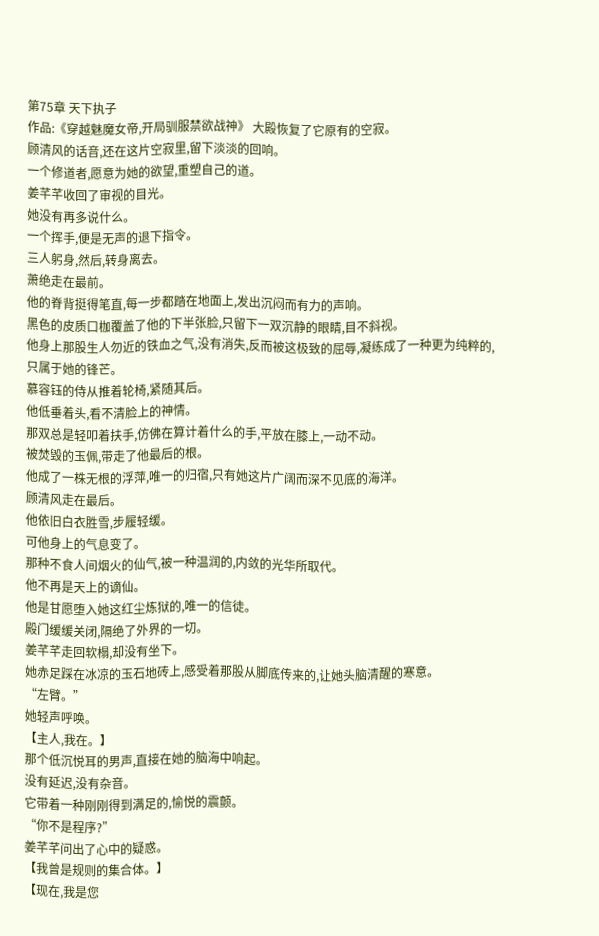第75章 天下执子
作品:《穿越魅魔女帝,开局驯服禁欲战神》 大殿恢复了它原有的空寂。
顾清风的话音,还在这片空寂里,留下淡淡的回响。
一个修道者,愿意为她的欲望,重塑自己的道。
姜芊芊收回了审视的目光。
她没有再多说什么。
一个挥手,便是无声的退下指令。
三人躬身,然后,转身离去。
萧绝走在最前。
他的脊背挺得笔直,每一步都踏在地面上,发出沉闷而有力的声响。
黑色的皮质口枷覆盖了他的下半张脸,只留下一双沉静的眼睛,目不斜视。
他身上那股生人勿近的铁血之气,没有消失,反而被这极致的屈辱,凝练成了一种更为纯粹的,只属于她的锋芒。
慕容钰的侍从推着轮椅,紧随其后。
他低垂着头,看不清脸上的神情。
那双总是轻叩着扶手,仿佛在算计着什么的手,平放在膝上,一动不动。
被焚毁的玉佩,带走了他最后的根。
他成了一株无根的浮萍,唯一的归宿,只有她这片广阔而深不见底的海洋。
顾清风走在最后。
他依旧白衣胜雪,步履轻缓。
可他身上的气息变了。
那种不食人间烟火的仙气,被一种温润的,内敛的光华所取代。
他不再是天上的谪仙。
他是甘愿堕入她这红尘炼狱的,唯一的信徒。
殿门缓缓关闭,隔绝了外界的一切。
姜芊芊走回软榻,却没有坐下。
她赤足踩在冰凉的玉石地砖上,感受着那股从脚底传来的,让她头脑清醒的寒意。
“左臂。”
她轻声呼唤。
【主人,我在。】
那个低沉悦耳的男声,直接在她的脑海中响起。
没有延迟,没有杂音。
它带着一种刚刚得到满足的,愉悦的震颤。
“你不是程序?”
姜芊芊问出了心中的疑惑。
【我曾是规则的集合体。】
【现在,我是您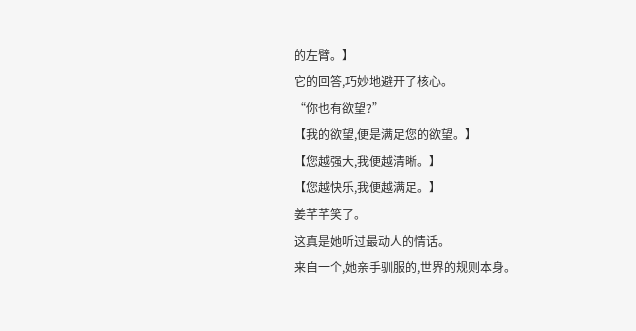的左臂。】
它的回答,巧妙地避开了核心。
“你也有欲望?”
【我的欲望,便是满足您的欲望。】
【您越强大,我便越清晰。】
【您越快乐,我便越满足。】
姜芊芊笑了。
这真是她听过最动人的情话。
来自一个,她亲手驯服的,世界的规则本身。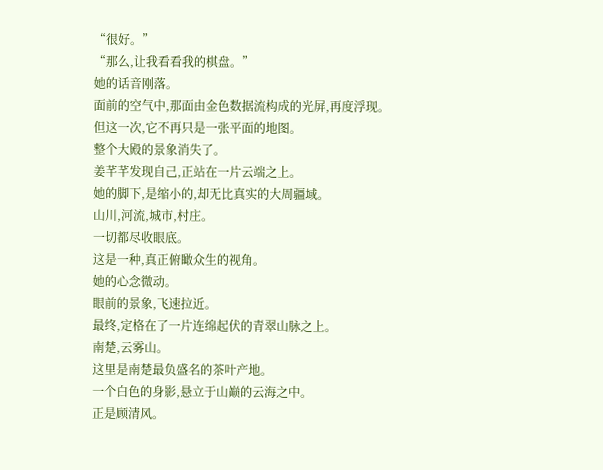“很好。”
“那么,让我看看我的棋盘。”
她的话音刚落。
面前的空气中,那面由金色数据流构成的光屏,再度浮现。
但这一次,它不再只是一张平面的地图。
整个大殿的景象消失了。
姜芊芊发现自己,正站在一片云端之上。
她的脚下,是缩小的,却无比真实的大周疆域。
山川,河流,城市,村庄。
一切都尽收眼底。
这是一种,真正俯瞰众生的视角。
她的心念微动。
眼前的景象,飞速拉近。
最终,定格在了一片连绵起伏的青翠山脉之上。
南楚,云雾山。
这里是南楚最负盛名的茶叶产地。
一个白色的身影,悬立于山巅的云海之中。
正是顾清风。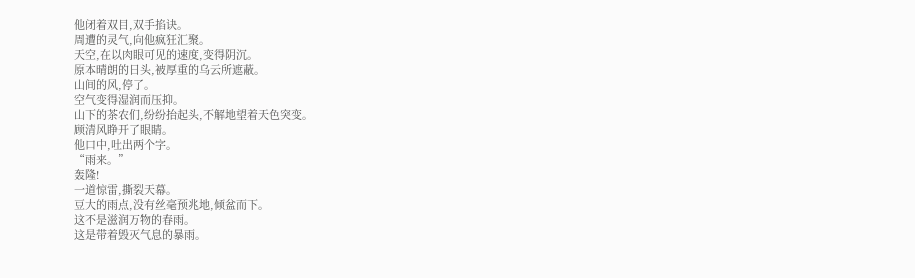他闭着双目,双手掐诀。
周遭的灵气,向他疯狂汇聚。
天空,在以肉眼可见的速度,变得阴沉。
原本晴朗的日头,被厚重的乌云所遮蔽。
山间的风,停了。
空气变得湿润而压抑。
山下的茶农们,纷纷抬起头,不解地望着天色突变。
顾清风睁开了眼睛。
他口中,吐出两个字。
“雨来。”
轰隆!
一道惊雷,撕裂天幕。
豆大的雨点,没有丝毫预兆地,倾盆而下。
这不是滋润万物的春雨。
这是带着毁灭气息的暴雨。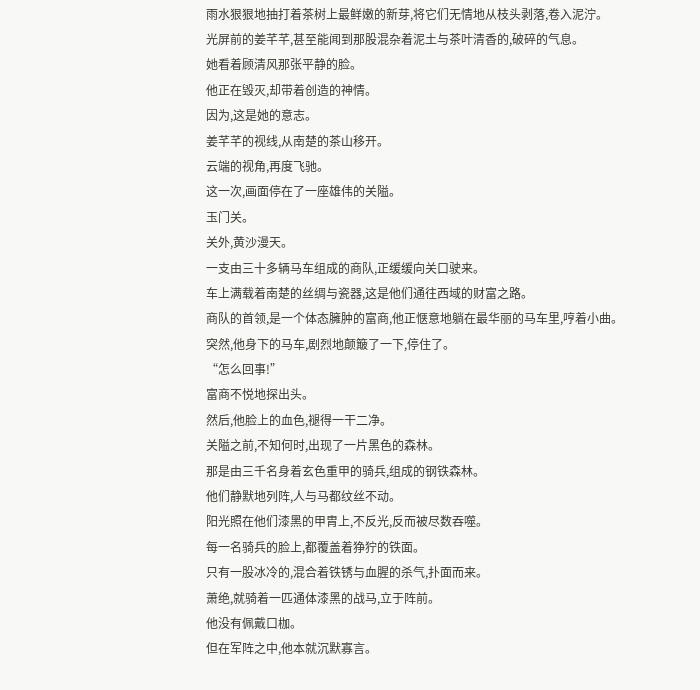雨水狠狠地抽打着茶树上最鲜嫩的新芽,将它们无情地从枝头剥落,卷入泥泞。
光屏前的姜芊芊,甚至能闻到那股混杂着泥土与茶叶清香的,破碎的气息。
她看着顾清风那张平静的脸。
他正在毁灭,却带着创造的神情。
因为,这是她的意志。
姜芊芊的视线,从南楚的茶山移开。
云端的视角,再度飞驰。
这一次,画面停在了一座雄伟的关隘。
玉门关。
关外,黄沙漫天。
一支由三十多辆马车组成的商队,正缓缓向关口驶来。
车上满载着南楚的丝绸与瓷器,这是他们通往西域的财富之路。
商队的首领,是一个体态臃肿的富商,他正惬意地躺在最华丽的马车里,哼着小曲。
突然,他身下的马车,剧烈地颠簸了一下,停住了。
“怎么回事!”
富商不悦地探出头。
然后,他脸上的血色,褪得一干二净。
关隘之前,不知何时,出现了一片黑色的森林。
那是由三千名身着玄色重甲的骑兵,组成的钢铁森林。
他们静默地列阵,人与马都纹丝不动。
阳光照在他们漆黑的甲胄上,不反光,反而被尽数吞噬。
每一名骑兵的脸上,都覆盖着狰狞的铁面。
只有一股冰冷的,混合着铁锈与血腥的杀气,扑面而来。
萧绝,就骑着一匹通体漆黑的战马,立于阵前。
他没有佩戴口枷。
但在军阵之中,他本就沉默寡言。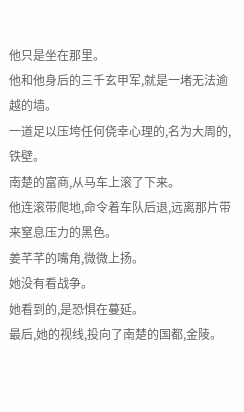他只是坐在那里。
他和他身后的三千玄甲军,就是一堵无法逾越的墙。
一道足以压垮任何侥幸心理的,名为大周的,铁壁。
南楚的富商,从马车上滚了下来。
他连滚带爬地,命令着车队后退,远离那片带来窒息压力的黑色。
姜芊芊的嘴角,微微上扬。
她没有看战争。
她看到的,是恐惧在蔓延。
最后,她的视线,投向了南楚的国都,金陵。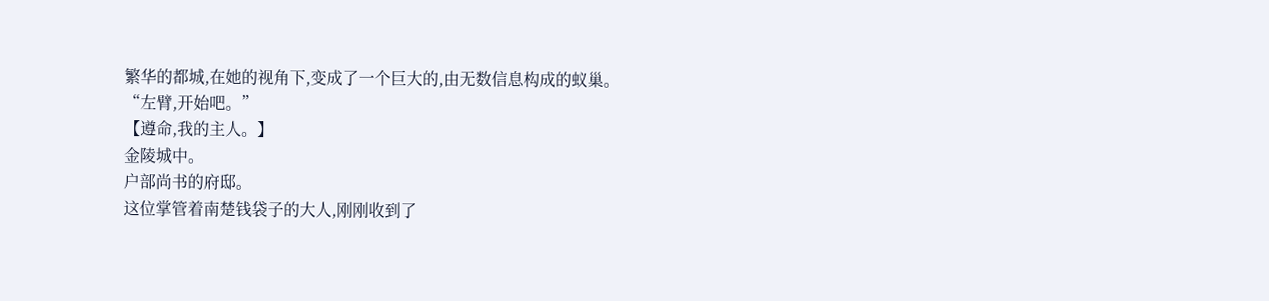繁华的都城,在她的视角下,变成了一个巨大的,由无数信息构成的蚁巢。
“左臂,开始吧。”
【遵命,我的主人。】
金陵城中。
户部尚书的府邸。
这位掌管着南楚钱袋子的大人,刚刚收到了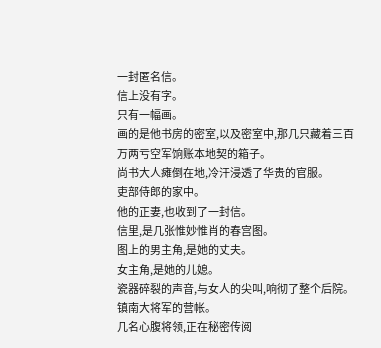一封匿名信。
信上没有字。
只有一幅画。
画的是他书房的密室,以及密室中,那几只藏着三百万两亏空军饷账本地契的箱子。
尚书大人瘫倒在地,冷汗浸透了华贵的官服。
吏部侍郎的家中。
他的正妻,也收到了一封信。
信里,是几张惟妙惟肖的春宫图。
图上的男主角,是她的丈夫。
女主角,是她的儿媳。
瓷器碎裂的声音,与女人的尖叫,响彻了整个后院。
镇南大将军的营帐。
几名心腹将领,正在秘密传阅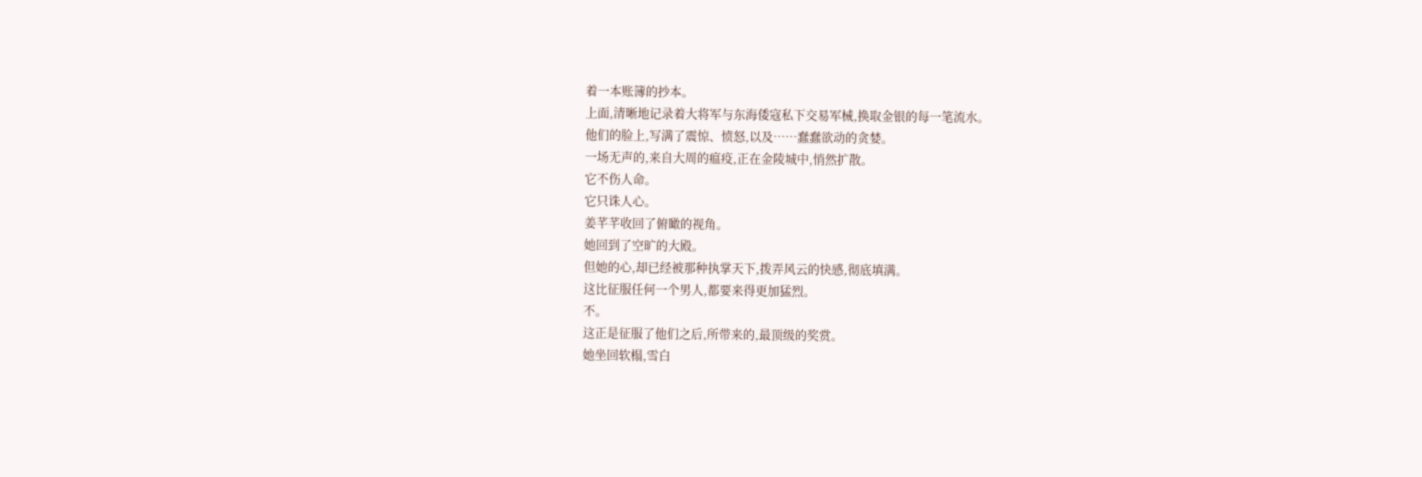着一本账簿的抄本。
上面,清晰地记录着大将军与东海倭寇私下交易军械,换取金银的每一笔流水。
他们的脸上,写满了震惊、愤怒,以及……蠢蠢欲动的贪婪。
一场无声的,来自大周的瘟疫,正在金陵城中,悄然扩散。
它不伤人命。
它只诛人心。
姜芊芊收回了俯瞰的视角。
她回到了空旷的大殿。
但她的心,却已经被那种执掌天下,拨弄风云的快感,彻底填满。
这比征服任何一个男人,都要来得更加猛烈。
不。
这正是征服了他们之后,所带来的,最顶级的奖赏。
她坐回软榻,雪白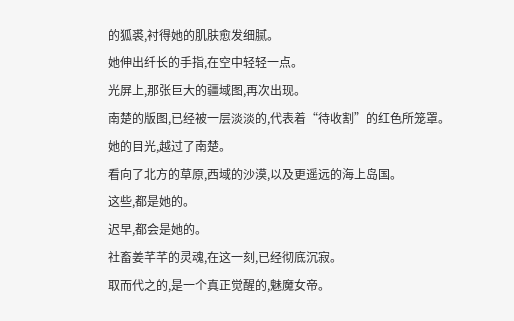的狐裘,衬得她的肌肤愈发细腻。
她伸出纤长的手指,在空中轻轻一点。
光屏上,那张巨大的疆域图,再次出现。
南楚的版图,已经被一层淡淡的,代表着“待收割”的红色所笼罩。
她的目光,越过了南楚。
看向了北方的草原,西域的沙漠,以及更遥远的海上岛国。
这些,都是她的。
迟早,都会是她的。
社畜姜芊芊的灵魂,在这一刻,已经彻底沉寂。
取而代之的,是一个真正觉醒的,魅魔女帝。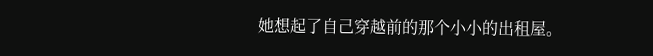她想起了自己穿越前的那个小小的出租屋。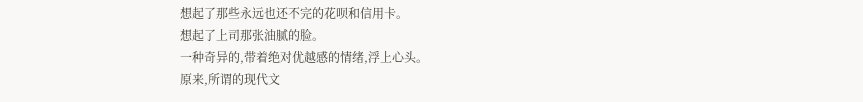想起了那些永远也还不完的花呗和信用卡。
想起了上司那张油腻的脸。
一种奇异的,带着绝对优越感的情绪,浮上心头。
原来,所谓的现代文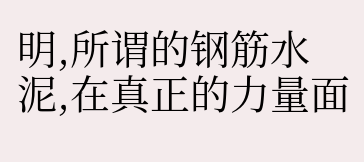明,所谓的钢筋水泥,在真正的力量面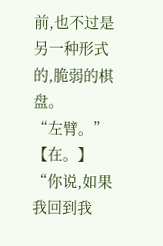前,也不过是另一种形式的,脆弱的棋盘。
“左臂。”
【在。】
“你说,如果我回到我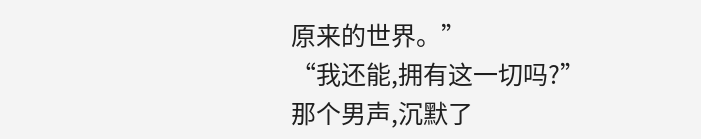原来的世界。”
“我还能,拥有这一切吗?”
那个男声,沉默了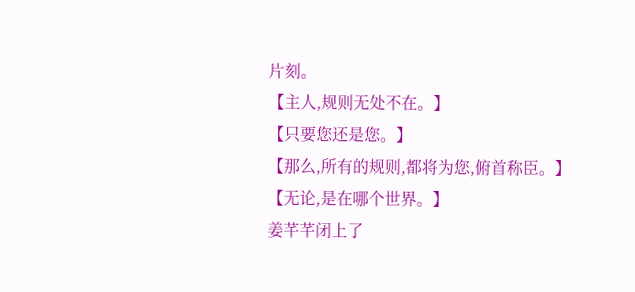片刻。
【主人,规则无处不在。】
【只要您还是您。】
【那么,所有的规则,都将为您,俯首称臣。】
【无论,是在哪个世界。】
姜芊芊闭上了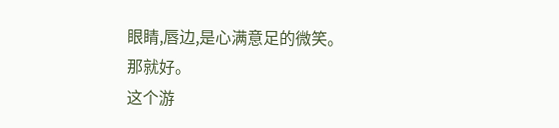眼睛,唇边,是心满意足的微笑。
那就好。
这个游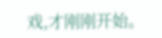戏,才刚刚开始。